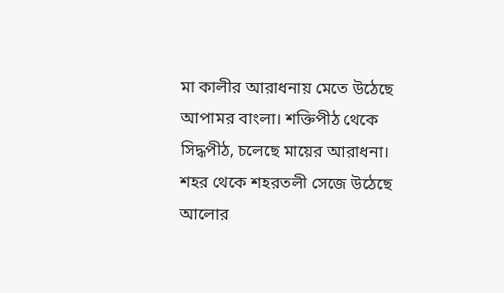মা কালীর আরাধনায় মেতে উঠেছে আপামর বাংলা। শক্তিপীঠ থেকে সিদ্ধপীঠ, চলেছে মায়ের আরাধনা। শহর থেকে শহরতলী সেজে উঠেছে আলোর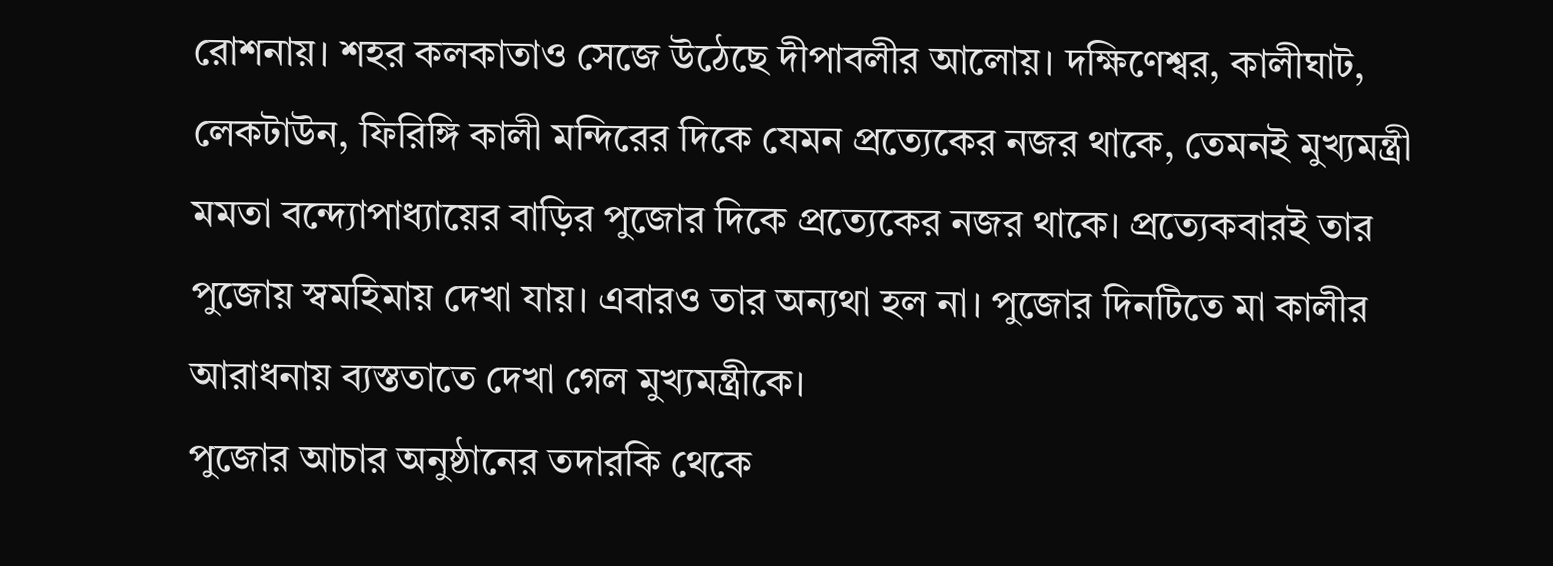রোশনায়। শহর কলকাতাও সেজে উঠেছে দীপাবলীর আলোয়। দক্ষিণেশ্বর, কালীঘাট, লেকটাউন, ফিরিঙ্গি কালী মন্দিরের দিকে যেমন প্রত্যেকের নজর থাকে, তেমনই মুখ্যমন্ত্রী মমতা বন্দ্যোপাধ্যায়ের বাড়ির পুজোর দিকে প্রত্যেকের নজর থাকে। প্রত্যেকবারই তার পুজোয় স্বমহিমায় দেখা যায়। এবারও তার অন্যথা হল না। পুজোর দিনটিতে মা কালীর আরাধনায় ব্যস্ততাতে দেখা গেল মুখ্যমন্ত্রীকে।
পুজোর আচার অনুষ্ঠানের তদারকি থেকে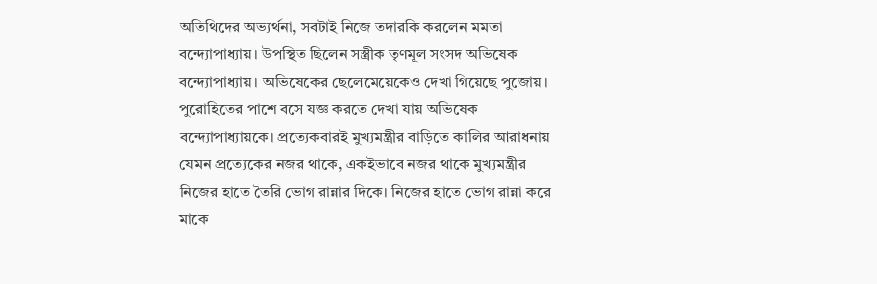অতিথিদের অভ্যর্থনা, সবটাই নিজে তদারকি করলেন মমতা বন্দ্যোপাধ্যায়। উপস্থিত ছিলেন সস্ত্রীক তৃণমূল সংসদ অভিষেক বন্দ্যোপাধ্যায়। অভিষেকের ছেলেমেয়েকেও দেখা গিয়েছে পুজোয়। পুরোহিতের পাশে বসে যজ্ঞ করতে দেখা যায় অভিষেক বন্দ্যোপাধ্যায়কে। প্রত্যেকবারই মুখ্যমন্ত্রীর বাড়িতে কালির আরাধনায় যেমন প্রত্যেকের নজর থাকে, একইভাবে নজর থাকে মুখ্যমন্ত্রীর নিজের হাতে তৈরি ভোগ রান্নার দিকে। নিজের হাতে ভোগ রান্না করে মাকে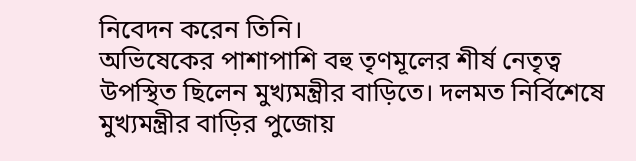নিবেদন করেন তিনি।
অভিষেকের পাশাপাশি বহু তৃণমূলের শীর্ষ নেতৃত্ব উপস্থিত ছিলেন মুখ্যমন্ত্রীর বাড়িতে। দলমত নির্বিশেষে মুখ্যমন্ত্রীর বাড়ির পুজোয়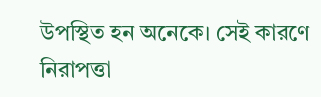উপস্থিত হন অনেকে। সেই কারণে নিরাপত্তা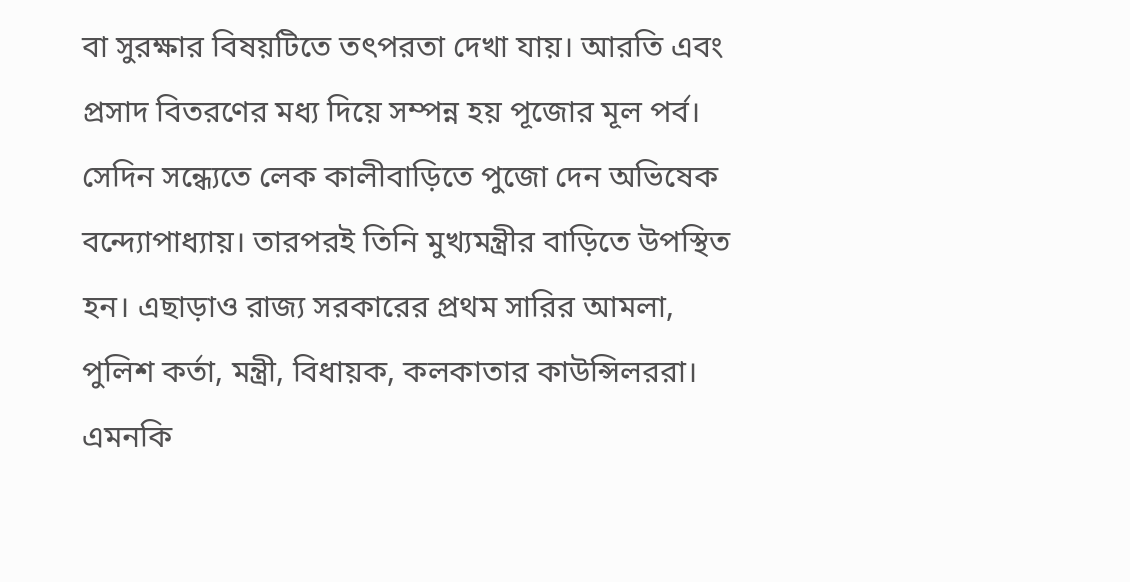বা সুরক্ষার বিষয়টিতে তৎপরতা দেখা যায়। আরতি এবং প্রসাদ বিতরণের মধ্য দিয়ে সম্পন্ন হয় পূজোর মূল পর্ব। সেদিন সন্ধ্যেতে লেক কালীবাড়িতে পুজো দেন অভিষেক বন্দ্যোপাধ্যায়। তারপরই তিনি মুখ্যমন্ত্রীর বাড়িতে উপস্থিত হন। এছাড়াও রাজ্য সরকারের প্রথম সারির আমলা, পুলিশ কর্তা, মন্ত্রী, বিধায়ক, কলকাতার কাউন্সিলররা। এমনকি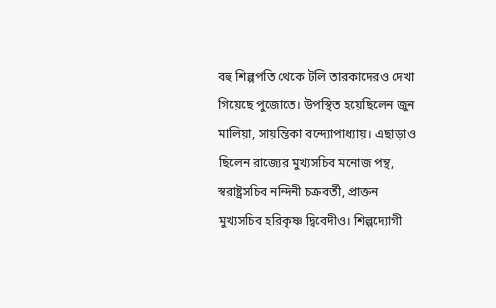বহু শিল্পপতি থেকে টলি তারকাদেরও দেখা গিয়েছে পুজোতে। উপস্থিত হয়েছিলেন জুন মালিয়া, সায়ন্তিকা বন্দ্যোপাধ্যায়। এছাড়াও ছিলেন রাজ্যের মুখ্যসচিব মনোজ পন্থ, স্বরাষ্ট্রসচিব নন্দিনী চক্রবর্তী, প্রাক্তন মুখ্যসচিব হরিকৃষ্ণ দ্বিবেদীও। শিল্পদ্যোগী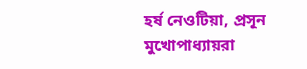হর্ষ নেওটিয়া, প্রসূন মুখোপাধ্যায়রা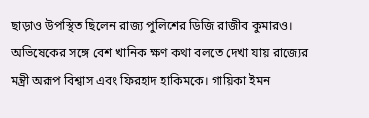ছাড়াও উপস্থিত ছিলেন রাজ্য পুলিশের ডিজি রাজীব কুমারও। অভিষেকের সঙ্গে বেশ খানিক ক্ষণ কথা বলতে দেখা যায় রাজ্যের মন্ত্রী অরূপ বিশ্বাস এবং ফিরহাদ হাকিমকে। গায়িকা ইমন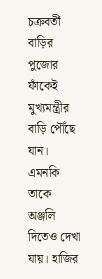চক্রবর্তী বাড়ির পুজোর ফাঁকেই মুখ্যমন্ত্রীর বাড়ি পৌঁছে যান। এমনকি তাকে অঞ্জলি দিতেও দেখা যায়। হাজির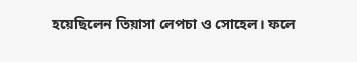হয়েছিলেন তিয়াসা লেপচা ও সোহেল। ফলে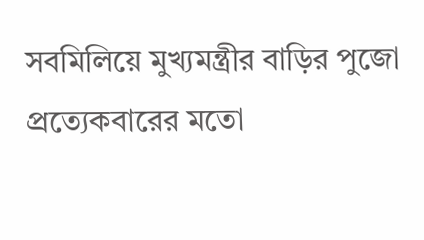সবমিলিয়ে মুখ্যমন্ত্রীর বাড়ির পুজো প্রত্যেকবারের মতো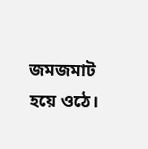জমজমাট হয়ে ওঠে।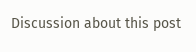Discussion about this post